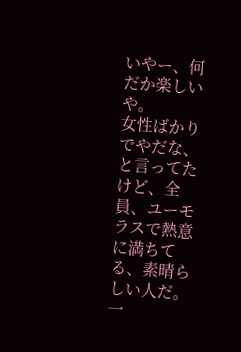いやー、何だか楽しいや。
女性ばかりでやだな、と言ってたけど、全員、ユーモラスで熱意に満ちてる、素晴らしい人だ。
一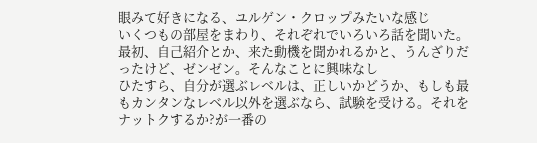眼みて好きになる、ユルゲン・クロップみたいな感じ
いくつもの部屋をまわり、それぞれでいろいろ話を聞いた。
最初、自己紹介とか、来た動機を聞かれるかと、うんざりだったけど、ゼンゼン。そんなことに興味なし
ひたすら、自分が選ぶレベルは、正しいかどうか、もしも最もカンタンなレベル以外を選ぶなら、試験を受ける。それをナットクするか?が一番の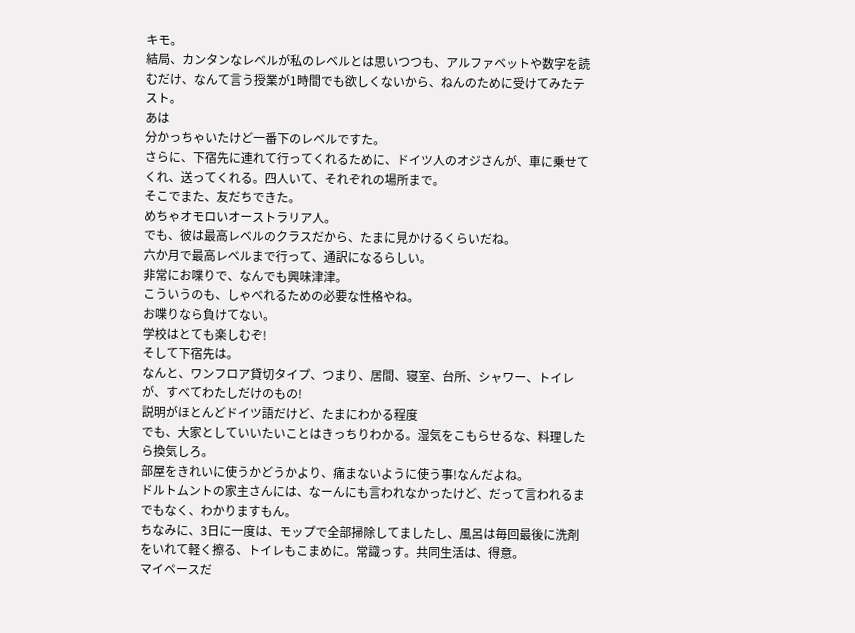キモ。
結局、カンタンなレベルが私のレベルとは思いつつも、アルファベットや数字を読むだけ、なんて言う授業が1時間でも欲しくないから、ねんのために受けてみたテスト。
あは
分かっちゃいたけど一番下のレベルですた。
さらに、下宿先に連れて行ってくれるために、ドイツ人のオジさんが、車に乗せてくれ、送ってくれる。四人いて、それぞれの場所まで。
そこでまた、友だちできた。
めちゃオモロいオーストラリア人。
でも、彼は最高レベルのクラスだから、たまに見かけるくらいだね。
六か月で最高レベルまで行って、通訳になるらしい。
非常にお喋りで、なんでも興味津津。
こういうのも、しゃべれるための必要な性格やね。
お喋りなら負けてない。
学校はとても楽しむぞ!
そして下宿先は。
なんと、ワンフロア貸切タイプ、つまり、居間、寝室、台所、シャワー、トイレが、すべてわたしだけのもの!
説明がほとんどドイツ語だけど、たまにわかる程度
でも、大家としていいたいことはきっちりわかる。湿気をこもらせるな、料理したら換気しろ。
部屋をきれいに使うかどうかより、痛まないように使う事!なんだよね。
ドルトムントの家主さんには、なーんにも言われなかったけど、だって言われるまでもなく、わかりますもん。
ちなみに、3日に一度は、モップで全部掃除してましたし、風呂は毎回最後に洗剤をいれて軽く擦る、トイレもこまめに。常識っす。共同生活は、得意。
マイペースだ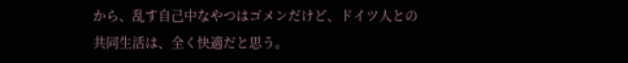から、乱す自己中なやつはゴメンだけど、ドイツ人との共同生活は、全く快適だと思う。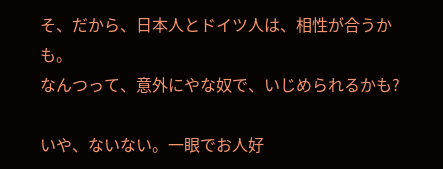そ、だから、日本人とドイツ人は、相性が合うかも。
なんつって、意外にやな奴で、いじめられるかも?

いや、ないない。一眼でお人好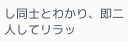し同士とわかり、即二人してリラッ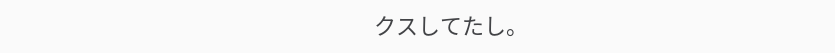クスしてたし。